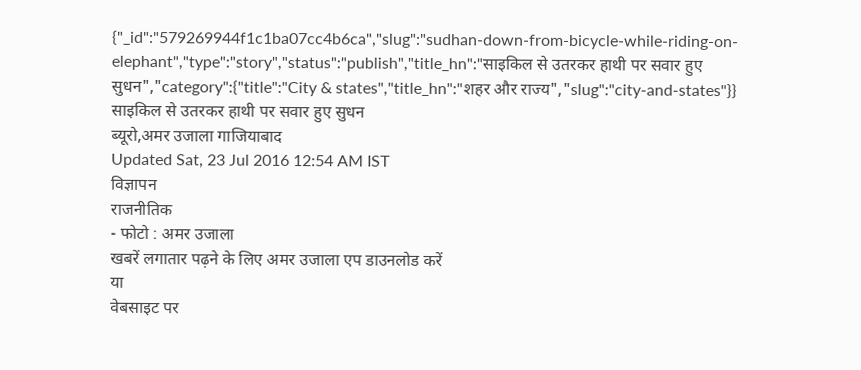{"_id":"579269944f1c1ba07cc4b6ca","slug":"sudhan-down-from-bicycle-while-riding-on-elephant","type":"story","status":"publish","title_hn":"साइकिल से उतरकर हाथी पर सवार हुए सुधन","category":{"title":"City & states","title_hn":"शहर और राज्य","slug":"city-and-states"}}
साइकिल से उतरकर हाथी पर सवार हुए सुधन
ब्यूरो,अमर उजाला गाजियाबाद
Updated Sat, 23 Jul 2016 12:54 AM IST
विज्ञापन
राजनीतिक
- फोटो : अमर उजाला
खबरें लगातार पढ़ने के लिए अमर उजाला एप डाउनलोड करें
या
वेबसाइट पर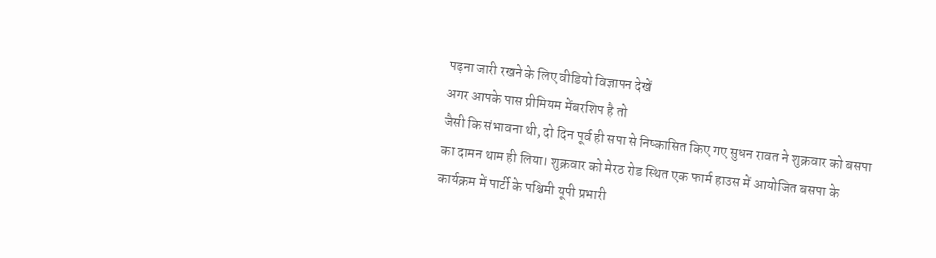पढ़ना जारी रखने के लिए वीडियो विज्ञापन देखें
अगर आपके पास प्रीमियम मेंबरशिप है तो
जैसी कि संभावना थी, दो दिन पूर्व ही सपा से निष्कासित किए गए सुधन रावत ने शुक्रवार को बसपा का दामन थाम ही लिया। शुक्रवार को मेरठ रोड स्थित एक फार्म हाउस में आयोजित बसपा के कार्यक्रम में पार्टी के पश्चिमी यूपी प्रभारी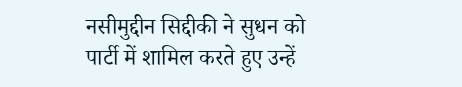नसीमुद्दीन सिद्दीकी ने सुधन को पार्टी में शामिल करते हुए उन्हें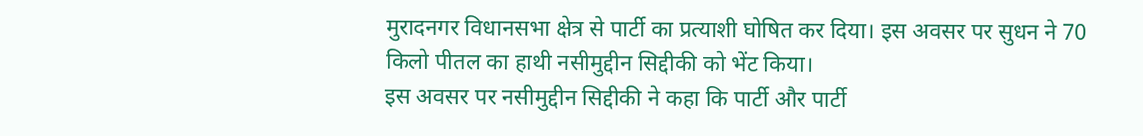मुरादनगर विधानसभा क्षेत्र से पार्टी का प्रत्याशी घोषित कर दिया। इस अवसर पर सुधन ने 70 किलो पीतल का हाथी नसीमुद्दीन सिद्दीकी को भेंट किया।
इस अवसर पर नसीमुद्दीन सिद्दीकी ने कहा कि पार्टी और पार्टी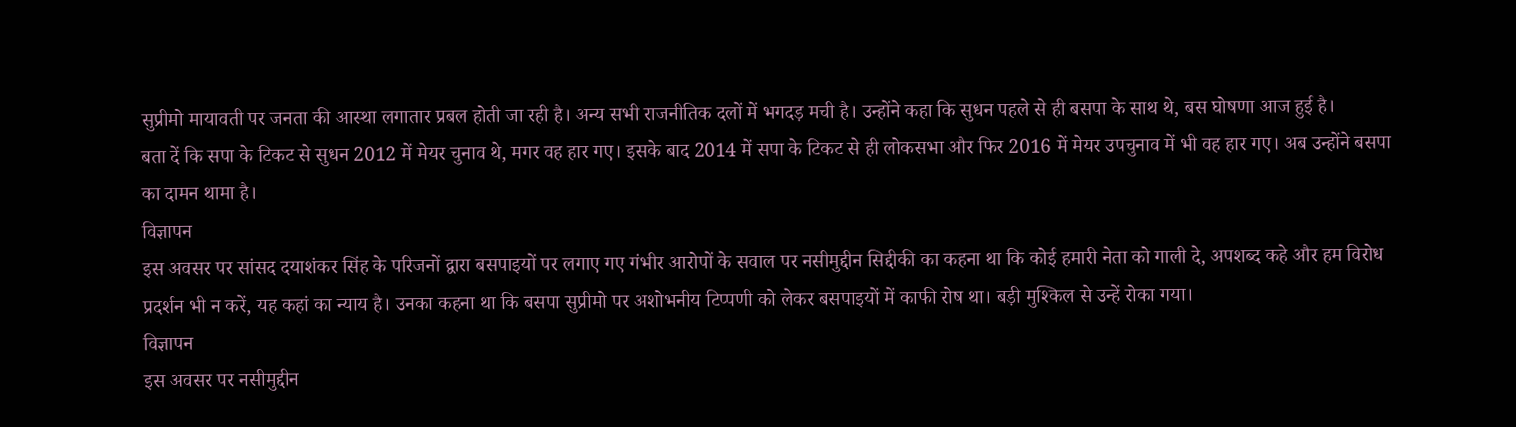सुप्रीमो मायावती पर जनता की आस्था लगातार प्रबल होती जा रही है। अन्य सभी राजनीतिक दलों में भगदड़ मची है। उन्होंने कहा कि सुधन पहले से ही बसपा के साथ थे, बस घोषणा आज हुई है।
बता दें कि सपा के टिकट से सुधन 2012 में मेयर चुनाव थे, मगर वह हार गए। इसके बाद 2014 में सपा के टिकट से ही लोकसभा और फिर 2016 में मेयर उपचुनाव में भी वह हार गए। अब उन्होंने बसपा का दामन थामा है।
विज्ञापन
इस अवसर पर सांसद दयाशंकर सिंह के परिजनों द्वारा बसपाइयों पर लगाए गए गंभीर आरोपों के सवाल पर नसीमुद्दीन सिद्दीकी का कहना था कि कोई हमारी नेता को गाली दे, अपशब्द कहे और हम विरोध प्रदर्शन भी न करें, यह कहां का न्याय है। उनका कहना था कि बसपा सुप्रीमो पर अशोभनीय टिप्पणी को लेकर बसपाइयों में काफी रोष था। बड़ी मुश्किल से उन्हें रोका गया।
विज्ञापन
इस अवसर पर नसीमुद्दीन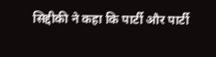सिद्दीकी ने कहा कि पार्टी और पार्टी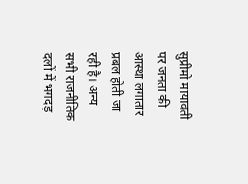सुप्रीमो मायावती पर जनता की आस्था लगातार प्रबल होती जा रही है। अन्य सभी राजनीतिक दलों में भगदड़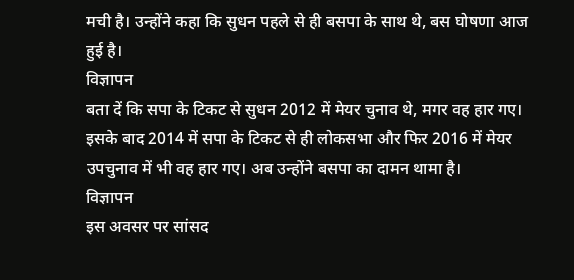मची है। उन्होंने कहा कि सुधन पहले से ही बसपा के साथ थे, बस घोषणा आज हुई है।
विज्ञापन
बता दें कि सपा के टिकट से सुधन 2012 में मेयर चुनाव थे, मगर वह हार गए। इसके बाद 2014 में सपा के टिकट से ही लोकसभा और फिर 2016 में मेयर उपचुनाव में भी वह हार गए। अब उन्होंने बसपा का दामन थामा है।
विज्ञापन
इस अवसर पर सांसद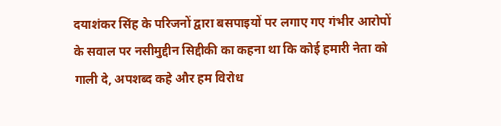दयाशंकर सिंह के परिजनों द्वारा बसपाइयों पर लगाए गए गंभीर आरोपों के सवाल पर नसीमुद्दीन सिद्दीकी का कहना था कि कोई हमारी नेता को गाली दे, अपशब्द कहे और हम विरोध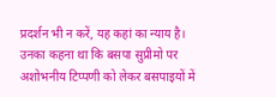प्रदर्शन भी न करें, यह कहां का न्याय है। उनका कहना था कि बसपा सुप्रीमो पर अशोभनीय टिप्पणी को लेकर बसपाइयों में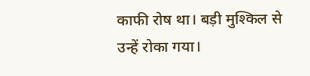काफी रोष था। बड़ी मुश्किल से उन्हें रोका गया।